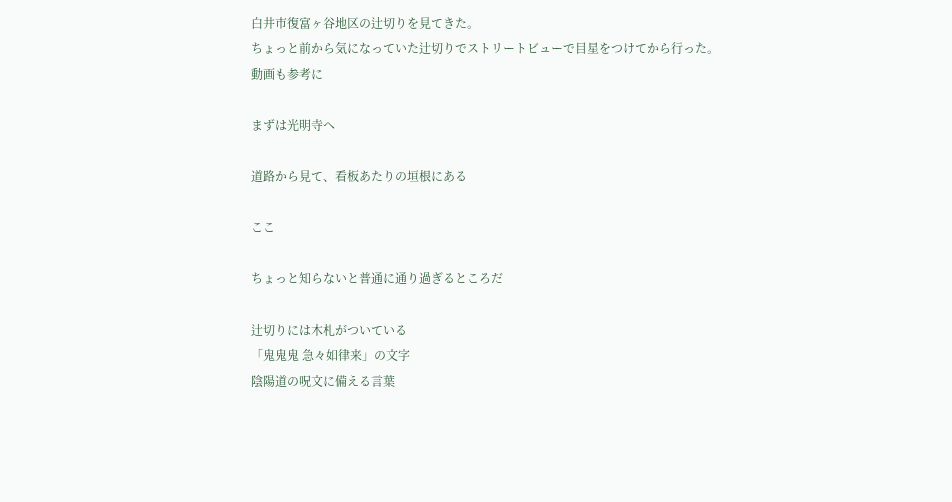白井市復富ヶ谷地区の辻切りを見てきた。
ちょっと前から気になっていた辻切りでストリートビューで目星をつけてから行った。
動画も参考に

まずは光明寺へ

道路から見て、看板あたりの垣根にある

ここ

ちょっと知らないと普通に通り過ぎるところだ

辻切りには木札がついている
「鬼鬼鬼 急々如律来」の文字
陰陽道の呪文に備える言葉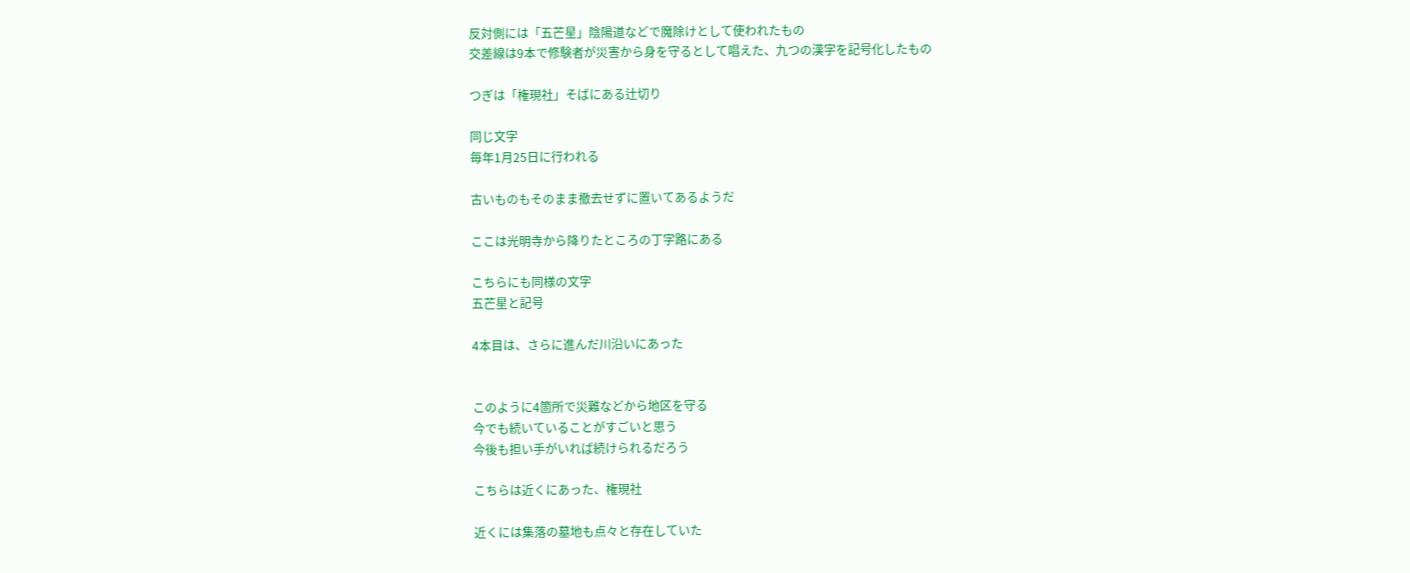反対側には「五芒星」陰陽道などで魔除けとして使われたもの
交差線は9本で修験者が災害から身を守るとして唱えた、九つの漢字を記号化したもの

つぎは「権現社」そばにある辻切り

同じ文字
毎年1月25日に行われる

古いものもそのまま撤去せずに置いてあるようだ

ここは光明寺から降りたところの丁字路にある

こちらにも同様の文字
五芒星と記号

4本目は、さらに進んだ川沿いにあった


このように4箇所で災難などから地区を守る
今でも続いていることがすごいと思う
今後も担い手がいれば続けられるだろう

こちらは近くにあった、権現社

近くには集落の墓地も点々と存在していた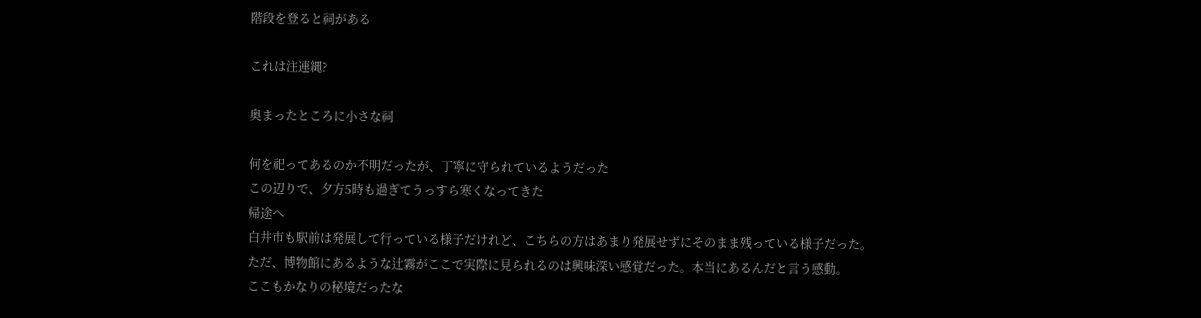階段を登ると祠がある

これは注連縄?

奥まったところに小さな祠

何を祀ってあるのか不明だったが、丁寧に守られているようだった
この辺りで、夕方5時も過ぎてうっすら寒くなってきた
帰途へ
白井市も駅前は発展して行っている様子だけれど、こちらの方はあまり発展せずにそのまま残っている様子だった。
ただ、博物館にあるような辻霧がここで実際に見られるのは興味深い感覚だった。本当にあるんだと言う感動。
ここもかなりの秘境だったな